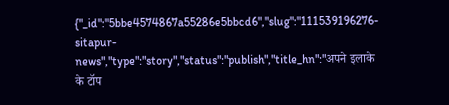{"_id":"5bbe4574867a55286e5bbcd6","slug":"111539196276-sitapur-news","type":"story","status":"publish","title_hn":"अपने इलाके के टॉप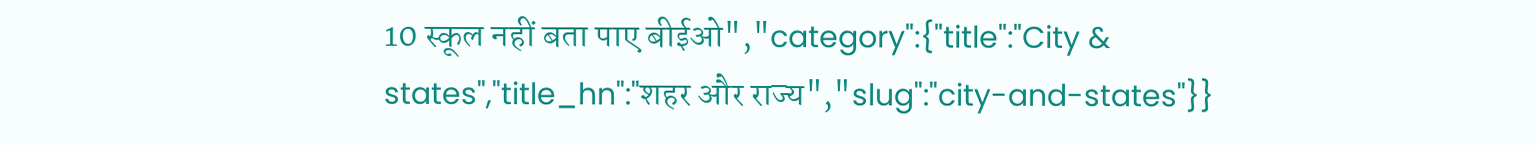10 स्कूल नहीं बता पाए बीईओ","category":{"title":"City & states","title_hn":"शहर और राज्य","slug":"city-and-states"}}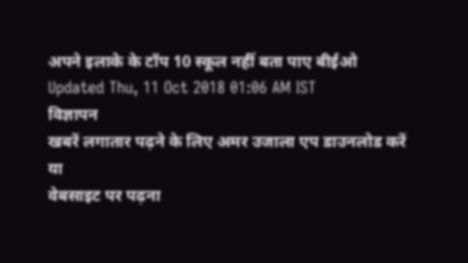अपने इलाके के टॉप 10 स्कूल नहीं बता पाए बीईओ
Updated Thu, 11 Oct 2018 01:06 AM IST
विज्ञापन
खबरें लगातार पढ़ने के लिए अमर उजाला एप डाउनलोड करें
या
वेबसाइट पर पढ़ना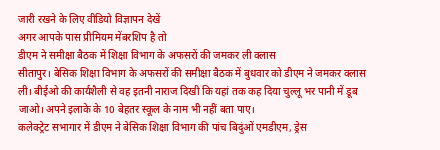जारी रखने के लिए वीडियो विज्ञापन देखें
अगर आपके पास प्रीमियम मेंबरशिप है तो
डीएम ने समीक्षा बैठक में शिक्षा विभाग के अफसरों की जमकर ली क्लास
सीतापुर। बेसिक शिक्षा विभाग के अफसरों की समीक्षा बैठक में बुधवार को डीएम ने जमकर क्लास ली। बीईओ की कार्यशैली से वह इतनी नाराज दिखी कि यहां तक कह दिया चुल्लू भर पानी में डूब जाओ। अपने इलाके के 10 बेहतर स्कूल के नाम भी नहीं बता पाए।
कलेक्ट्रेट सभागार में डीएम ने बेसिक शिक्षा विभाग की पांच बिदुंओं एमडीएम, ड्रेस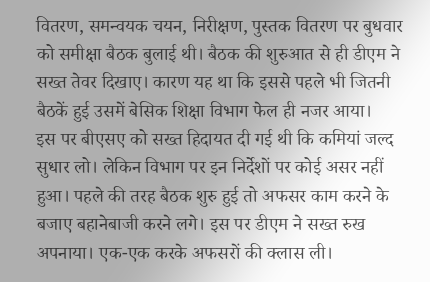वितरण, समन्वयक चयन, निरीक्षण, पुस्तक वितरण पर बुधवार को समीक्षा बैठक बुलाई थी। बैठक की शुरुआत से ही डीएम ने सख्त तेवर दिखाए। कारण यह था कि इससे पहले भी जितनी बैठकें हुई उसमें बेसिक शिक्षा विभाग फेल ही नजर आया।
इस पर बीएसए को सख्त हिदायत दी गई थी कि कमियां जल्द सुधार लो। लेकिन विभाग पर इन निर्देशों पर कोई असर नहीं हुआ। पहले की तरह बैठक शुरु हुई तो अफसर काम करने के बजाए बहानेबाजी करने लगे। इस पर डीएम ने सख्त रुख अपनाया। एक-एक करके अफसरों की क्लास ली।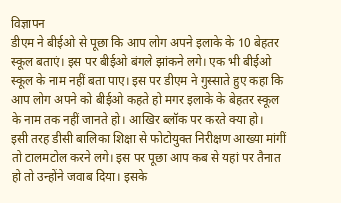विज्ञापन
डीएम ने बीईओ से पूछा कि आप लोग अपने इलाके के 10 बेहतर स्कूल बताएं। इस पर बीईओ बंगले झांकने लगे। एक भी बीईओ स्कूल के नाम नहीं बता पाए। इस पर डीएम ने गुस्साते हुए कहा कि आप लोग अपने को बीईओ कहते हो मगर इलाके के बेहतर स्कूल के नाम तक नहीं जानते हो। आखिर ब्लॉक पर करते क्या हो।
इसी तरह डीसी बालिका शिक्षा से फोटोयुक्त निरीक्षण आख्या मांगीं तो टालमटोल करने लगे। इस पर पूछा आप कब से यहां पर तैनात हो तो उन्होंने जवाब दिया। इसके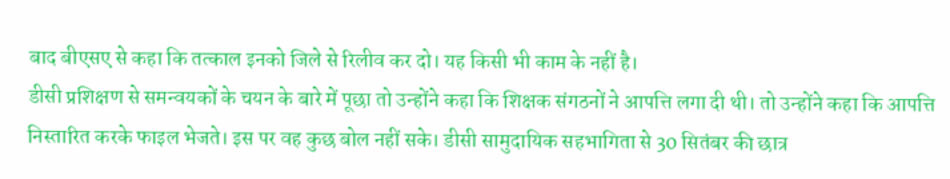बाद बीएसए से कहा कि तत्काल इनको जिले से रिलीव कर दो। यह किसी भी काम के नहीं है।
डीसी प्रशिक्षण से समन्वयकों के चयन के बारे में पूछा तो उन्होंने कहा कि शिक्षक संगठनों ने आपत्ति लगा दी थी। तो उन्होंने कहा कि आपत्ति निस्तारित करके फाइल भेजते। इस पर वह कुछ बोल नहीं सके। डीसी सामुदायिक सहभागिता से 30 सितंबर की छात्र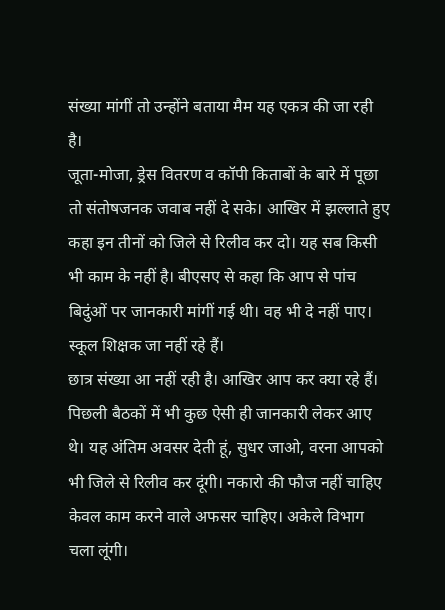संख्या मांगीं तो उन्होंने बताया मैम यह एकत्र की जा रही है।
जूता-मोजा, ड्रेस वितरण व कॉपी किताबों के बारे में पूछा तो संतोषजनक जवाब नहीं दे सके। आखिर में झल्लाते हुए कहा इन तीनों को जिले से रिलीव कर दो। यह सब किसी भी काम के नहीं है। बीएसए से कहा कि आप से पांच बिदुंओं पर जानकारी मांगीं गई थी। वह भी दे नहीं पाए। स्कूल शिक्षक जा नहीं रहे हैं।
छात्र संख्या आ नहीं रही है। आखिर आप कर क्या रहे हैं। पिछली बैठकों में भी कुछ ऐसी ही जानकारी लेकर आए थे। यह अंतिम अवसर देती हूं, सुधर जाओ, वरना आपको भी जिले से रिलीव कर दूंगी। नकारो की फौज नहीं चाहिए केवल काम करने वाले अफसर चाहिए। अकेले विभाग चला लूंगी।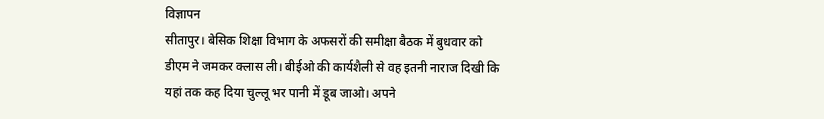विज्ञापन
सीतापुर। बेसिक शिक्षा विभाग के अफसरों की समीक्षा बैठक में बुधवार को डीएम ने जमकर क्लास ली। बीईओ की कार्यशैली से वह इतनी नाराज दिखी कि यहां तक कह दिया चुल्लू भर पानी में डूब जाओ। अपने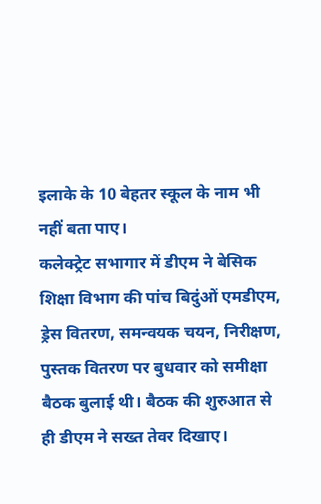इलाके के 10 बेहतर स्कूल के नाम भी नहीं बता पाए।
कलेक्ट्रेट सभागार में डीएम ने बेसिक शिक्षा विभाग की पांच बिदुंओं एमडीएम, ड्रेस वितरण, समन्वयक चयन, निरीक्षण, पुस्तक वितरण पर बुधवार को समीक्षा बैठक बुलाई थी। बैठक की शुरुआत से ही डीएम ने सख्त तेवर दिखाए।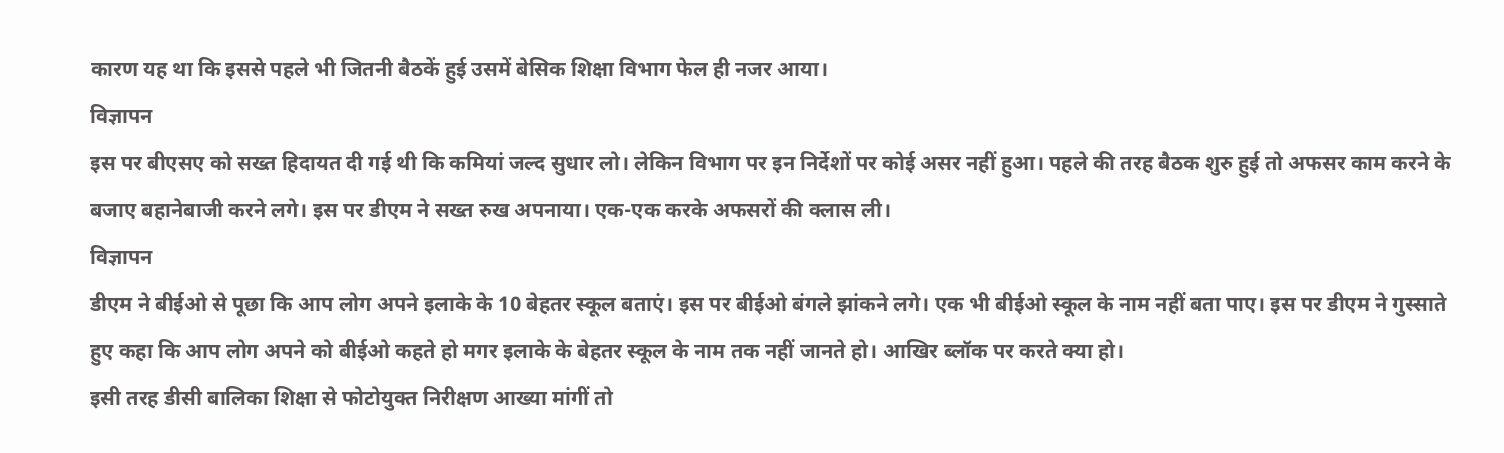कारण यह था कि इससे पहले भी जितनी बैठकें हुई उसमें बेसिक शिक्षा विभाग फेल ही नजर आया।
विज्ञापन
इस पर बीएसए को सख्त हिदायत दी गई थी कि कमियां जल्द सुधार लो। लेकिन विभाग पर इन निर्देशों पर कोई असर नहीं हुआ। पहले की तरह बैठक शुरु हुई तो अफसर काम करने के बजाए बहानेबाजी करने लगे। इस पर डीएम ने सख्त रुख अपनाया। एक-एक करके अफसरों की क्लास ली।
विज्ञापन
डीएम ने बीईओ से पूछा कि आप लोग अपने इलाके के 10 बेहतर स्कूल बताएं। इस पर बीईओ बंगले झांकने लगे। एक भी बीईओ स्कूल के नाम नहीं बता पाए। इस पर डीएम ने गुस्साते हुए कहा कि आप लोग अपने को बीईओ कहते हो मगर इलाके के बेहतर स्कूल के नाम तक नहीं जानते हो। आखिर ब्लॉक पर करते क्या हो।
इसी तरह डीसी बालिका शिक्षा से फोटोयुक्त निरीक्षण आख्या मांगीं तो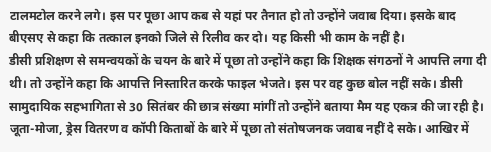टालमटोल करने लगे। इस पर पूछा आप कब से यहां पर तैनात हो तो उन्होंने जवाब दिया। इसके बाद बीएसए से कहा कि तत्काल इनको जिले से रिलीव कर दो। यह किसी भी काम के नहीं है।
डीसी प्रशिक्षण से समन्वयकों के चयन के बारे में पूछा तो उन्होंने कहा कि शिक्षक संगठनों ने आपत्ति लगा दी थी। तो उन्होंने कहा कि आपत्ति निस्तारित करके फाइल भेजते। इस पर वह कुछ बोल नहीं सके। डीसी सामुदायिक सहभागिता से 30 सितंबर की छात्र संख्या मांगीं तो उन्होंने बताया मैम यह एकत्र की जा रही है।
जूता-मोजा, ड्रेस वितरण व कॉपी किताबों के बारे में पूछा तो संतोषजनक जवाब नहीं दे सके। आखिर में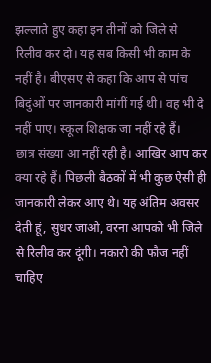झल्लाते हुए कहा इन तीनों को जिले से रिलीव कर दो। यह सब किसी भी काम के नहीं है। बीएसए से कहा कि आप से पांच बिदुंओं पर जानकारी मांगीं गई थी। वह भी दे नहीं पाए। स्कूल शिक्षक जा नहीं रहे हैं।
छात्र संख्या आ नहीं रही है। आखिर आप कर क्या रहे हैं। पिछली बैठकों में भी कुछ ऐसी ही जानकारी लेकर आए थे। यह अंतिम अवसर देती हूं, सुधर जाओ, वरना आपको भी जिले से रिलीव कर दूंगी। नकारो की फौज नहीं चाहिए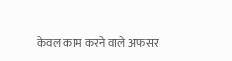केवल काम करने वाले अफसर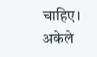चाहिए। अकेले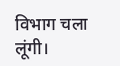विभाग चला लूंगी।